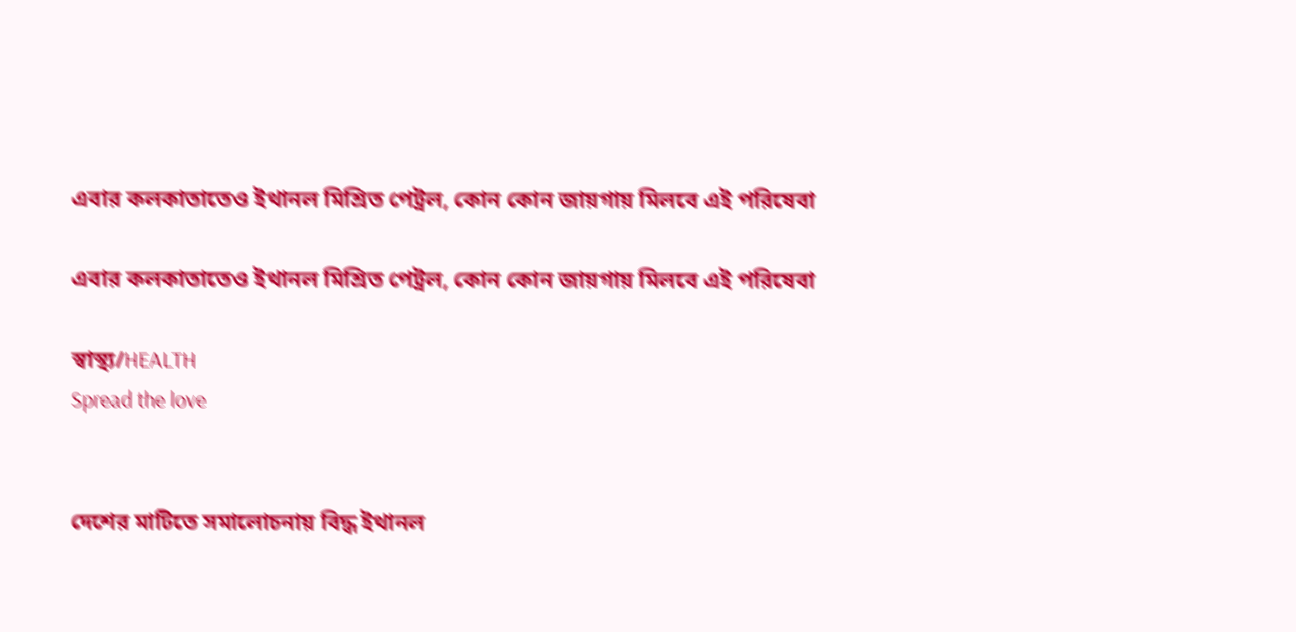এবার কলকাতাতেও ইথানল মিশ্রিত পেট্রল, কোন কোন জায়গায় মিলবে এই পরিষেবা

এবার কলকাতাতেও ইথানল মিশ্রিত পেট্রল, কোন কোন জায়গায় মিলবে এই পরিষেবা

স্বাস্থ্য/HEALTH
Spread the love


দেশের মাটিতে সমালোচনায় বিদ্ধ ইথানল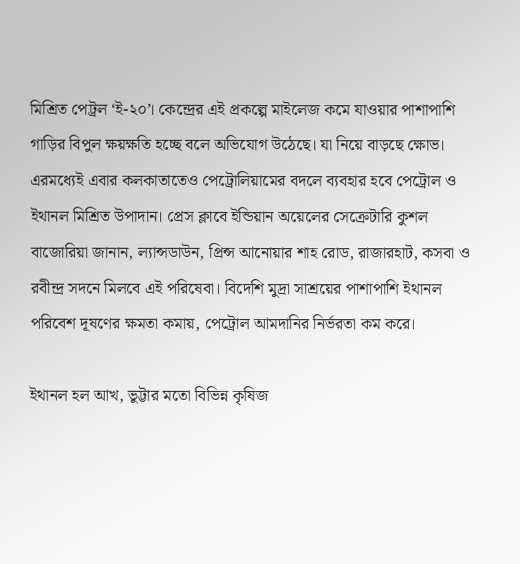মিশ্রিত পেট্রল ‘ই-২০’। কেন্দ্রের এই প্রকল্পে মাইলেজ কমে যাওয়ার পাশাপাশি গাড়ির বিপুল ক্ষয়ক্ষতি হচ্ছে বলে অভিযোগ উঠেছে। যা নিয়ে বাড়ছে ক্ষোভ। এরমধ্যেই এবার কলকাতাতেও পেট্রোলিয়ামের বদলে ব্যবহার হবে পেট্রোল ও ইথানল মিশ্রিত উপাদান। প্রেস ক্লাবে ইন্ডিয়ান অয়েলের সেক্রেটারি কুশল বাজোরিয়া জানান, ল্যান্সডাউন, প্রিন্স আনোয়ার শাহ রোড, রাজারহাট, কসবা ও রবীন্দ্র সদনে মিলবে এই পরিষেবা। বিদেশি মুদ্রা সাশ্রয়ের পাশাপাশি ইথানল পরিবেশ দূষণের ক্ষমতা কমায়, পেট্রোল আমদানির নির্ভরতা কম করে।

ইথানল হল আখ, ভুট্টার মতো বিভিন্ন কৃষিজ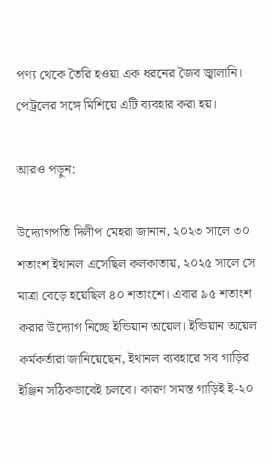পণ্য থেকে তৈরি হওয়া এক ধরনের জৈব জ্বালানি। পেট্রলের সঙ্গে মিশিয়ে এটি ব্যবহার করা হয়।

আরও পড়ুন:

উদ্যোগপতি দিলীপ মেহরা জানান, ২০২৩ সালে ৩০ শতাংশ ইথানল এসেছিল কলকাতায়, ২০২৫ সালে সে মাত্রা বেড়ে হয়েছিল ৪০ শতাংশে। এবার ৯৫ শতাংশ করার উদ্যোগ নিচ্ছে ইন্ডিয়ান অয়েল। ইন্ডিয়ান অয়েল কর্মকর্তারা জানিয়েছেন, ইথানল ব্যবহারে সব গাড়ির ইঞ্জিন সঠিকভাবেই চলবে। কারণ সমস্ত গাড়িই ই-২০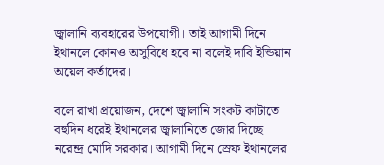জ্বালানি ব্যবহারের উপযোগী। তাই আগামী দিনে ইথানলে কোনও অসুবিধে হবে না বলেই দাবি ইন্ডিয়ান অয়েল কর্তাদের।

বলে রাখা প্রয়োজন, দেশে জ্বালানি সংকট কাটাতে বহুদিন ধরেই ইথানলের জ্বালানিতে জোর দিচ্ছে নরেন্দ্র মোদি সরকার। আগামী দিনে স্রেফ ইথানলের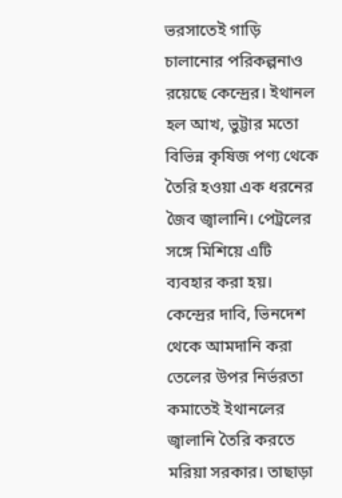ভরসাতেই গাড়ি চালানোর পরিকল্পনাও রয়েছে কেন্দ্রের। ইথানল হল আখ, ভুট্টার মতো বিভিন্ন কৃষিজ পণ্য থেকে তৈরি হওয়া এক ধরনের জৈব জ্বালানি। পেট্রলের সঙ্গে মিশিয়ে এটি ব্যবহার করা হয়। কেন্দ্রের দাবি, ভিনদেশ থেকে আমদানি করা তেলের উপর নির্ভরতা কমাতেই ইথানলের জ্বালানি তৈরি করতে মরিয়া সরকার। তাছাড়া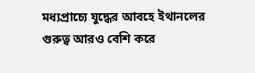মধ্যপ্রাচ্যে যুদ্ধের আবহে ইথানলের গুরুত্ব আরও বেশি করে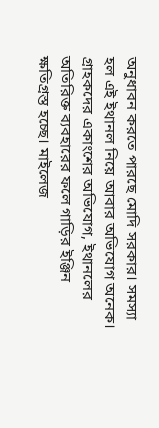অনুধাবন করতে পারছে মোদি সরকার। সমস্যা হল এই ইথানল নিয়ে আবার অভিযোগ অনেক। গ্রাহকদের একাংশের অভিযোগ, ইথানলের অতিরিক্ত ব্যবহারের ফলে গাড়ির ইঞ্জিন ক্ষতিগ্রস্ত হচ্ছে। মাইলেজ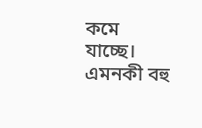কমে যাচ্ছে। এমনকী বহু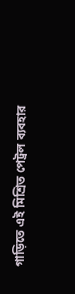গাড়িতে এই মিশ্রিত পেট্রল ব্যবহার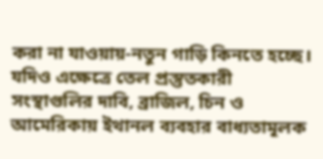করা না যাওয়ায়-নতুন গাড়ি কিনতে হচ্ছে। যদিও এক্ষেত্রে তেল প্রস্তুতকারী সংস্থাগুলির দাবি, ব্রাজিল, চিন ও আমেরিকায় ইথানল ব্যবহার বাধ্যতামূলক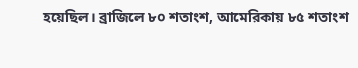হয়েছিল। ব্রাজিলে ৮০ শতাংশ, আমেরিকায় ৮৫ শতাংশ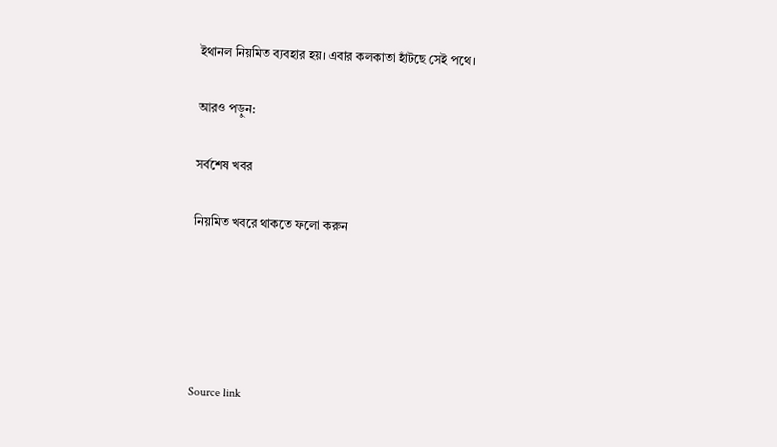ইথানল নিয়মিত ব্যবহার হয়। এবার কলকাতা হাঁটছে সেই পথে।

আরও পড়ুন:

সর্বশেষ খবর

নিয়মিত খবরে থাকতে ফলো করুন





Source link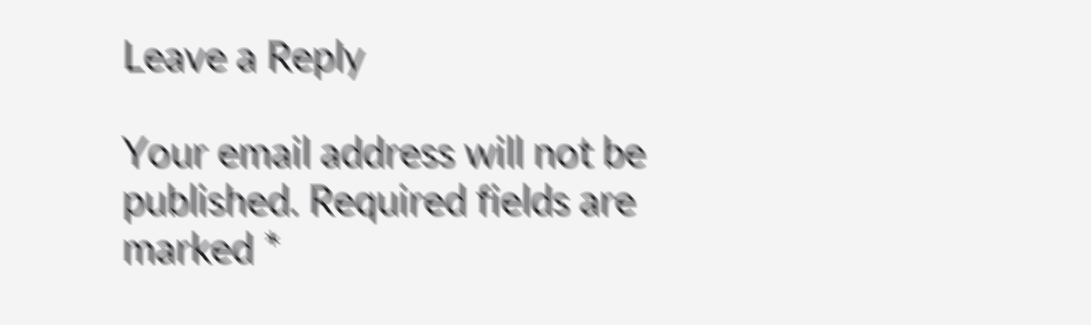Leave a Reply

Your email address will not be published. Required fields are marked *